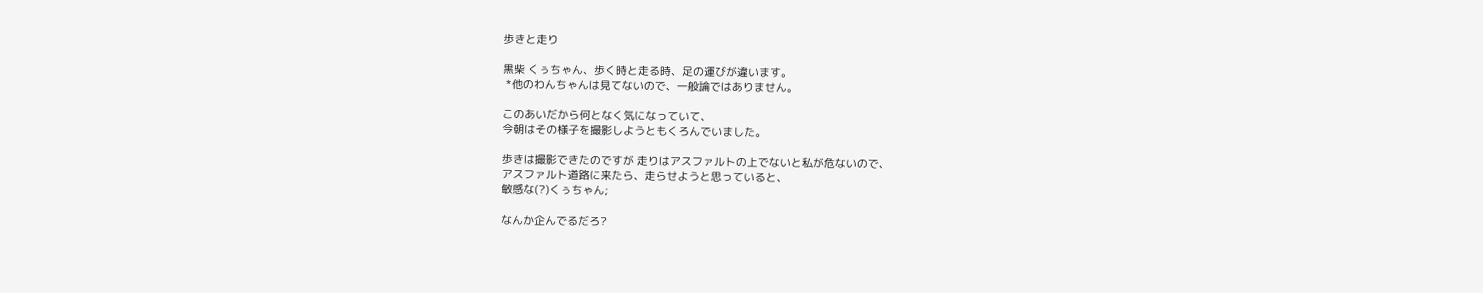歩きと走り

黒柴 くぅちゃん、歩く時と走る時、足の運びが違います。
 *他のわんちゃんは見てないので、一般論ではありません。

このあいだから何となく気になっていて、
今朝はその様子を撮影しようともくろんでいました。

歩きは撮影できたのですが 走りはアスファルトの上でないと私が危ないので、
アスファルト道路に来たら、走らせようと思っていると、
敏感な(?)くぅちゃん;

なんか企んでるだろ?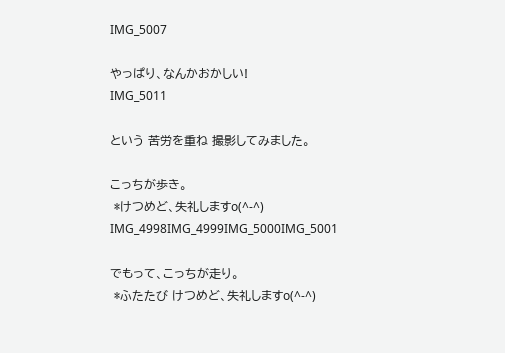IMG_5007

やっぱり、なんかおかしい!
IMG_5011

という 苦労を重ね 撮影してみました。

こっちが歩き。
 *けつめど、失礼しますo(^-^)
IMG_4998IMG_4999IMG_5000IMG_5001

でもって、こっちが走り。
 *ふたたび けつめど、失礼しますo(^-^)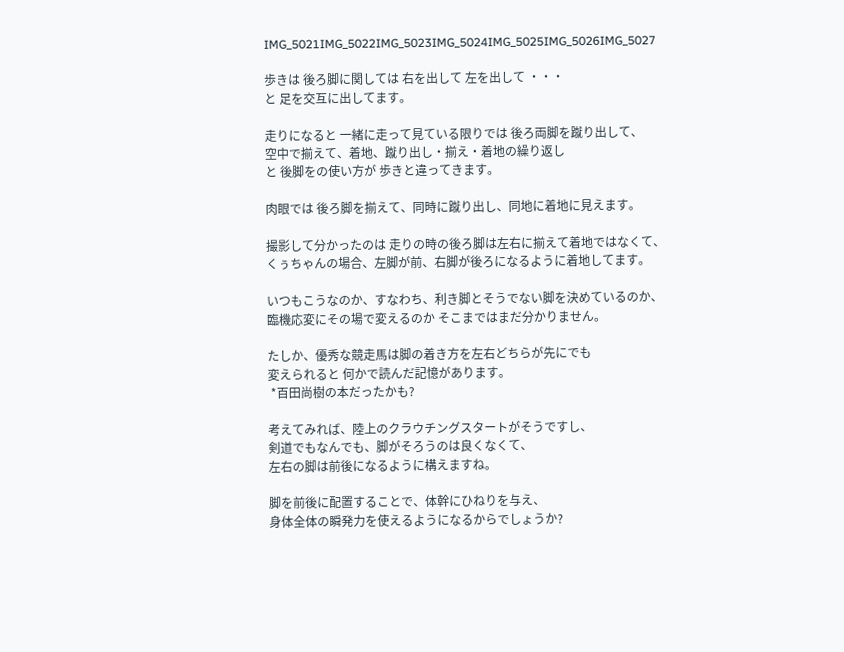IMG_5021IMG_5022IMG_5023IMG_5024IMG_5025IMG_5026IMG_5027

歩きは 後ろ脚に関しては 右を出して 左を出して ・・・
と 足を交互に出してます。

走りになると 一緒に走って見ている限りでは 後ろ両脚を蹴り出して、
空中で揃えて、着地、蹴り出し・揃え・着地の繰り返し
と 後脚をの使い方が 歩きと違ってきます。

肉眼では 後ろ脚を揃えて、同時に蹴り出し、同地に着地に見えます。

撮影して分かったのは 走りの時の後ろ脚は左右に揃えて着地ではなくて、
くぅちゃんの場合、左脚が前、右脚が後ろになるように着地してます。

いつもこうなのか、すなわち、利き脚とそうでない脚を決めているのか、
臨機応変にその場で変えるのか そこまではまだ分かりません。

たしか、優秀な競走馬は脚の着き方を左右どちらが先にでも
変えられると 何かで読んだ記憶があります。
 *百田尚樹の本だったかも?

考えてみれば、陸上のクラウチングスタートがそうですし、
剣道でもなんでも、脚がそろうのは良くなくて、
左右の脚は前後になるように構えますね。

脚を前後に配置することで、体幹にひねりを与え、
身体全体の瞬発力を使えるようになるからでしょうか?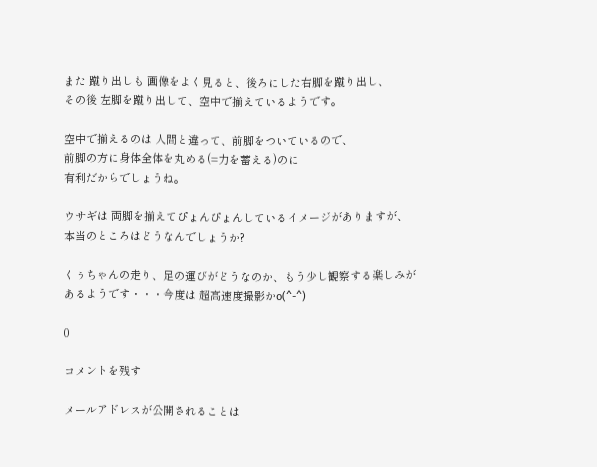また 蹴り出しも 画像をよく見ると、後ろにした右脚を蹴り出し、
その後 左脚を蹴り出して、空中で揃えているようです。

空中で揃えるのは 人間と違って、前脚をついているので、
前脚の方に身体全体を丸める(=力を蓄える)のに
有利だからでしょうね。

ウサギは 両脚を揃えてぴょんぴょんしているイメージがありますが、
本当のところはどうなんでしょうか?

くぅちゃんの走り、足の運びがどうなのか、もう少し観察する楽しみが
あるようです・・・今度は 超高速度撮影かo(^-^)

0

コメントを残す

メールアドレスが公開されることは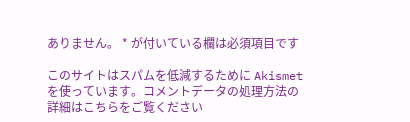ありません。 * が付いている欄は必須項目です

このサイトはスパムを低減するために Akismet を使っています。コメントデータの処理方法の詳細はこちらをご覧ください